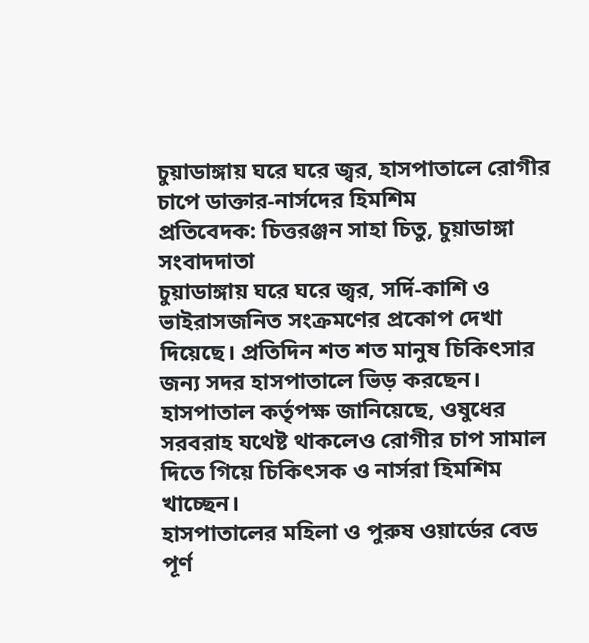চুয়াডাঙ্গায় ঘরে ঘরে জ্বর, হাসপাতালে রোগীর চাপে ডাক্তার-নার্সদের হিমশিম
প্রতিবেদক: চিত্তরঞ্জন সাহা চিতু, চুয়াডাঙ্গা সংবাদদাতা
চুয়াডাঙ্গায় ঘরে ঘরে জ্বর, সর্দি-কাশি ও ভাইরাসজনিত সংক্রমণের প্রকোপ দেখা দিয়েছে। প্রতিদিন শত শত মানুষ চিকিৎসার জন্য সদর হাসপাতালে ভিড় করছেন। হাসপাতাল কর্তৃপক্ষ জানিয়েছে, ওষুধের সরবরাহ যথেষ্ট থাকলেও রোগীর চাপ সামাল দিতে গিয়ে চিকিৎসক ও নার্সরা হিমশিম খাচ্ছেন।
হাসপাতালের মহিলা ও পুরুষ ওয়ার্ডের বেড পূর্ণ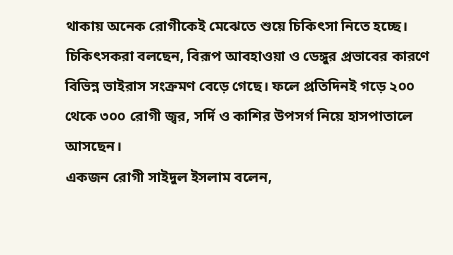থাকায় অনেক রোগীকেই মেঝেতে শুয়ে চিকিৎসা নিতে হচ্ছে। চিকিৎসকরা বলছেন, বিরূপ আবহাওয়া ও ডেঙ্গুর প্রভাবের কারণে বিভিন্ন ভাইরাস সংক্রমণ বেড়ে গেছে। ফলে প্রতিদিনই গড়ে ২০০ থেকে ৩০০ রোগী জ্বর, সর্দি ও কাশির উপসর্গ নিয়ে হাসপাতালে আসছেন।
একজন রোগী সাইদুল ইসলাম বলেন,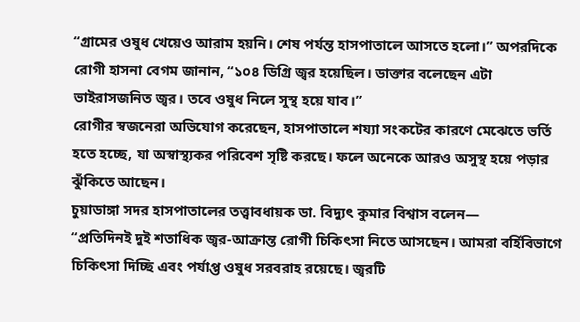“গ্রামের ওষুধ খেয়েও আরাম হয়নি। শেষ পর্যন্ত হাসপাতালে আসতে হলো।” অপরদিকে রোগী হাসনা বেগম জানান, “১০৪ ডিগ্রি জ্বর হয়েছিল। ডাক্তার বলেছেন এটা ভাইরাসজনিত জ্বর। তবে ওষুধ নিলে সুস্থ হয়ে যাব।”
রোগীর স্বজনেরা অভিযোগ করেছেন, হাসপাতালে শয্যা সংকটের কারণে মেঝেতে ভর্তি হতে হচ্ছে, যা অস্বাস্থ্যকর পরিবেশ সৃষ্টি করছে। ফলে অনেকে আরও অসুস্থ হয়ে পড়ার ঝুঁকিতে আছেন।
চুয়াডাঙ্গা সদর হাসপাতালের তত্ত্বাবধায়ক ডা. বিদ্যুৎ কুমার বিশ্বাস বলেন—
“প্রতিদিনই দুই শতাধিক জ্বর-আক্রান্ত রোগী চিকিৎসা নিতে আসছেন। আমরা বর্হিবিভাগে চিকিৎসা দিচ্ছি এবং পর্যাপ্ত ওষুধ সরবরাহ রয়েছে। জ্বরটি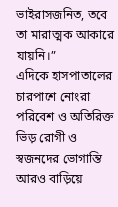ভাইরাসজনিত, তবে তা মারাত্মক আকারে যায়নি।”
এদিকে হাসপাতালের চারপাশে নোংরা পরিবেশ ও অতিরিক্ত ভিড় রোগী ও স্বজনদের ভোগান্তি আরও বাড়িয়ে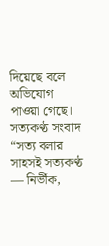দিয়েছে বলে অভিযোগ পাওয়া গেছে।
সত্যকণ্ঠ সংবাদ
“সত্য বলার সাহসই সত্যকণ্ঠ — নির্ভীক,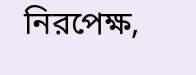নিরপেক্ষ,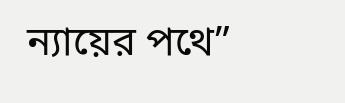ন্যায়ের পথে”